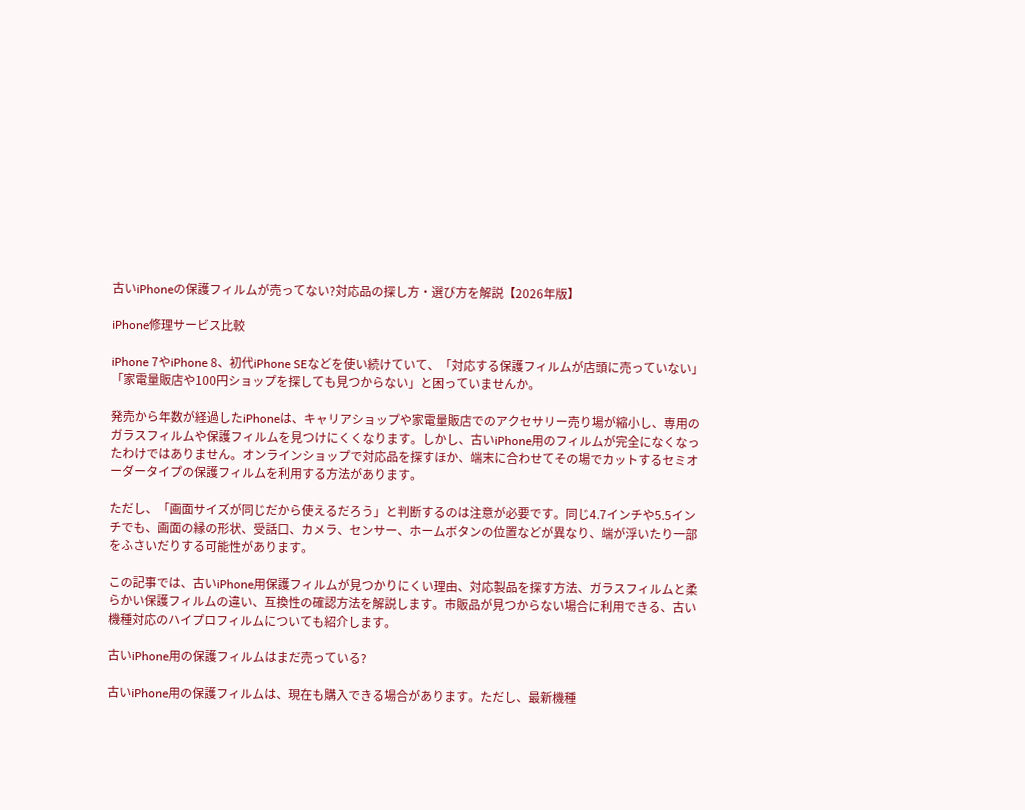古いiPhoneの保護フィルムが売ってない?対応品の探し方・選び方を解説【2026年版】

iPhone修理サービス比較

iPhone 7やiPhone 8、初代iPhone SEなどを使い続けていて、「対応する保護フィルムが店頭に売っていない」「家電量販店や100円ショップを探しても見つからない」と困っていませんか。

発売から年数が経過したiPhoneは、キャリアショップや家電量販店でのアクセサリー売り場が縮小し、専用のガラスフィルムや保護フィルムを見つけにくくなります。しかし、古いiPhone用のフィルムが完全になくなったわけではありません。オンラインショップで対応品を探すほか、端末に合わせてその場でカットするセミオーダータイプの保護フィルムを利用する方法があります。

ただし、「画面サイズが同じだから使えるだろう」と判断するのは注意が必要です。同じ4.7インチや5.5インチでも、画面の縁の形状、受話口、カメラ、センサー、ホームボタンの位置などが異なり、端が浮いたり一部をふさいだりする可能性があります。

この記事では、古いiPhone用保護フィルムが見つかりにくい理由、対応製品を探す方法、ガラスフィルムと柔らかい保護フィルムの違い、互換性の確認方法を解説します。市販品が見つからない場合に利用できる、古い機種対応のハイプロフィルムについても紹介します。

古いiPhone用の保護フィルムはまだ売っている?

古いiPhone用の保護フィルムは、現在も購入できる場合があります。ただし、最新機種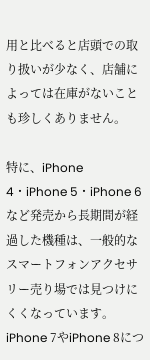用と比べると店頭での取り扱いが少なく、店舗によっては在庫がないことも珍しくありません。

特に、iPhone 4・iPhone 5・iPhone 6など発売から長期間が経過した機種は、一般的なスマートフォンアクセサリー売り場では見つけにくくなっています。iPhone 7やiPhone 8につ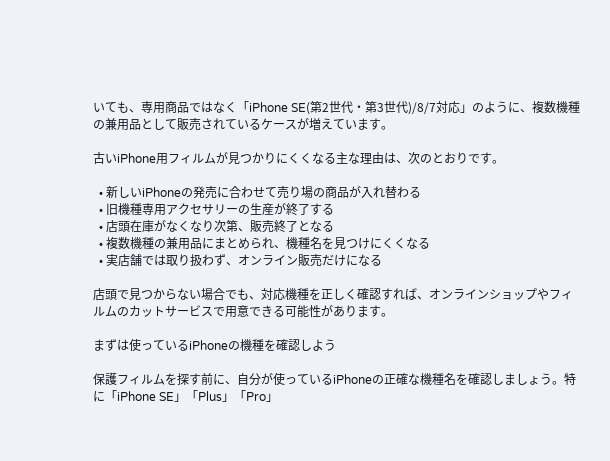いても、専用商品ではなく「iPhone SE(第2世代・第3世代)/8/7対応」のように、複数機種の兼用品として販売されているケースが増えています。

古いiPhone用フィルムが見つかりにくくなる主な理由は、次のとおりです。

  • 新しいiPhoneの発売に合わせて売り場の商品が入れ替わる
  • 旧機種専用アクセサリーの生産が終了する
  • 店頭在庫がなくなり次第、販売終了となる
  • 複数機種の兼用品にまとめられ、機種名を見つけにくくなる
  • 実店舗では取り扱わず、オンライン販売だけになる

店頭で見つからない場合でも、対応機種を正しく確認すれば、オンラインショップやフィルムのカットサービスで用意できる可能性があります。

まずは使っているiPhoneの機種を確認しよう

保護フィルムを探す前に、自分が使っているiPhoneの正確な機種名を確認しましょう。特に「iPhone SE」「Plus」「Pro」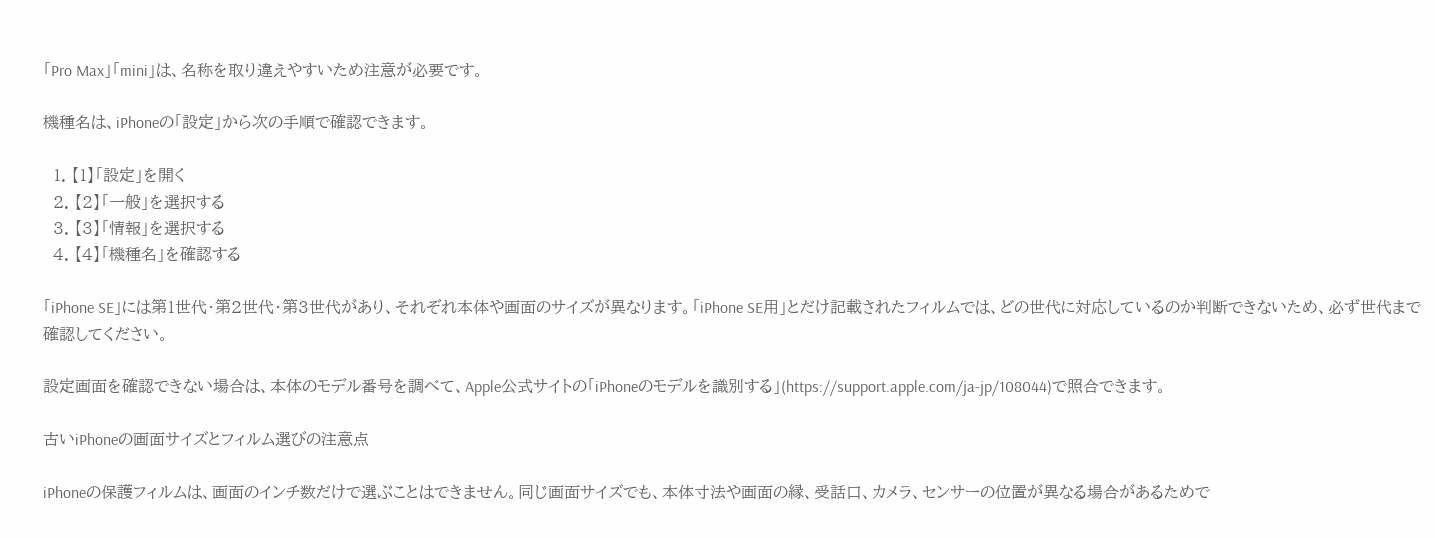「Pro Max」「mini」は、名称を取り違えやすいため注意が必要です。

機種名は、iPhoneの「設定」から次の手順で確認できます。

  1. 【1】「設定」を開く
  2. 【2】「一般」を選択する
  3. 【3】「情報」を選択する
  4. 【4】「機種名」を確認する

「iPhone SE」には第1世代・第2世代・第3世代があり、それぞれ本体や画面のサイズが異なります。「iPhone SE用」とだけ記載されたフィルムでは、どの世代に対応しているのか判断できないため、必ず世代まで確認してください。

設定画面を確認できない場合は、本体のモデル番号を調べて、Apple公式サイトの「iPhoneのモデルを識別する」(https://support.apple.com/ja-jp/108044)で照合できます。

古いiPhoneの画面サイズとフィルム選びの注意点

iPhoneの保護フィルムは、画面のインチ数だけで選ぶことはできません。同じ画面サイズでも、本体寸法や画面の縁、受話口、カメラ、センサーの位置が異なる場合があるためで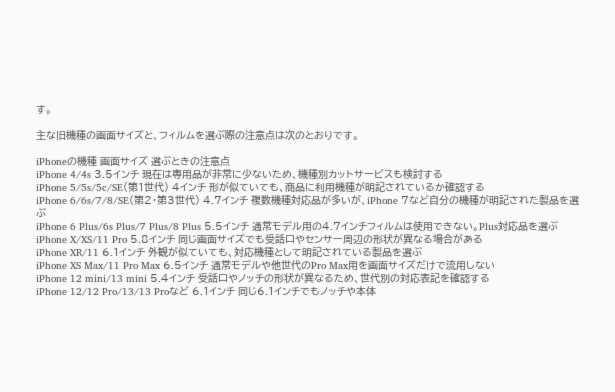す。

主な旧機種の画面サイズと、フィルムを選ぶ際の注意点は次のとおりです。

iPhoneの機種 画面サイズ 選ぶときの注意点
iPhone 4/4s 3.5インチ 現在は専用品が非常に少ないため、機種別カットサービスも検討する
iPhone 5/5s/5c/SE(第1世代) 4インチ 形が似ていても、商品に利用機種が明記されているか確認する
iPhone 6/6s/7/8/SE(第2・第3世代) 4.7インチ 複数機種対応品が多いが、iPhone 7など自分の機種が明記された製品を選ぶ
iPhone 6 Plus/6s Plus/7 Plus/8 Plus 5.5インチ 通常モデル用の4.7インチフィルムは使用できない。Plus対応品を選ぶ
iPhone X/XS/11 Pro 5.8インチ 同じ画面サイズでも受話口やセンサー周辺の形状が異なる場合がある
iPhone XR/11 6.1インチ 外観が似ていても、対応機種として明記されている製品を選ぶ
iPhone XS Max/11 Pro Max 6.5インチ 通常モデルや他世代のPro Max用を画面サイズだけで流用しない
iPhone 12 mini/13 mini 5.4インチ 受話口やノッチの形状が異なるため、世代別の対応表記を確認する
iPhone 12/12 Pro/13/13 Proなど 6.1インチ 同じ6.1インチでもノッチや本体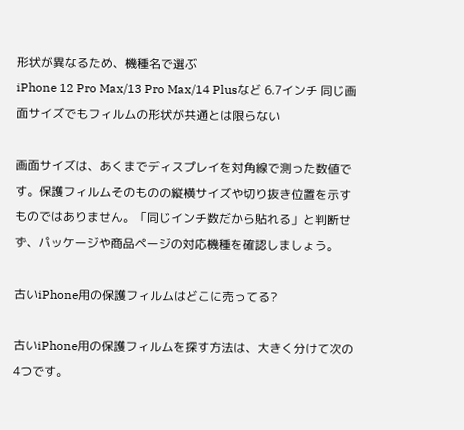形状が異なるため、機種名で選ぶ
iPhone 12 Pro Max/13 Pro Max/14 Plusなど 6.7インチ 同じ画面サイズでもフィルムの形状が共通とは限らない

画面サイズは、あくまでディスプレイを対角線で測った数値です。保護フィルムそのものの縦横サイズや切り抜き位置を示すものではありません。「同じインチ数だから貼れる」と判断せず、パッケージや商品ページの対応機種を確認しましょう。

古いiPhone用の保護フィルムはどこに売ってる?

古いiPhone用の保護フィルムを探す方法は、大きく分けて次の4つです。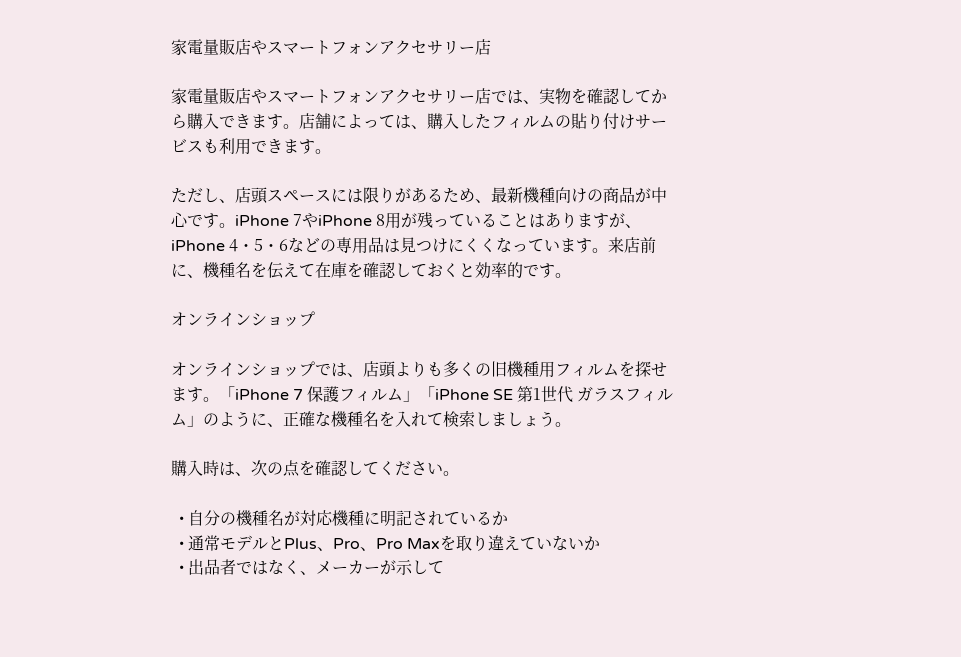家電量販店やスマートフォンアクセサリー店

家電量販店やスマートフォンアクセサリー店では、実物を確認してから購入できます。店舗によっては、購入したフィルムの貼り付けサービスも利用できます。

ただし、店頭スペースには限りがあるため、最新機種向けの商品が中心です。iPhone 7やiPhone 8用が残っていることはありますが、iPhone 4・5・6などの専用品は見つけにくくなっています。来店前に、機種名を伝えて在庫を確認しておくと効率的です。

オンラインショップ

オンラインショップでは、店頭よりも多くの旧機種用フィルムを探せます。「iPhone 7 保護フィルム」「iPhone SE 第1世代 ガラスフィルム」のように、正確な機種名を入れて検索しましょう。

購入時は、次の点を確認してください。

  • 自分の機種名が対応機種に明記されているか
  • 通常モデルとPlus、Pro、Pro Maxを取り違えていないか
  • 出品者ではなく、メーカーが示して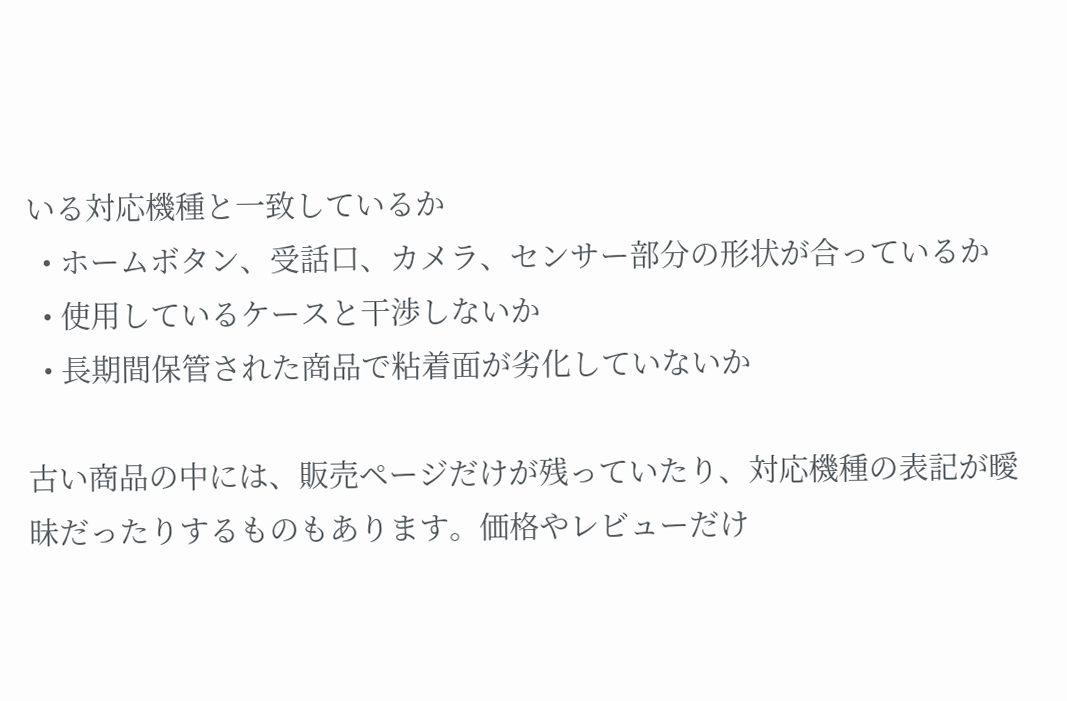いる対応機種と一致しているか
  • ホームボタン、受話口、カメラ、センサー部分の形状が合っているか
  • 使用しているケースと干渉しないか
  • 長期間保管された商品で粘着面が劣化していないか

古い商品の中には、販売ページだけが残っていたり、対応機種の表記が曖昧だったりするものもあります。価格やレビューだけ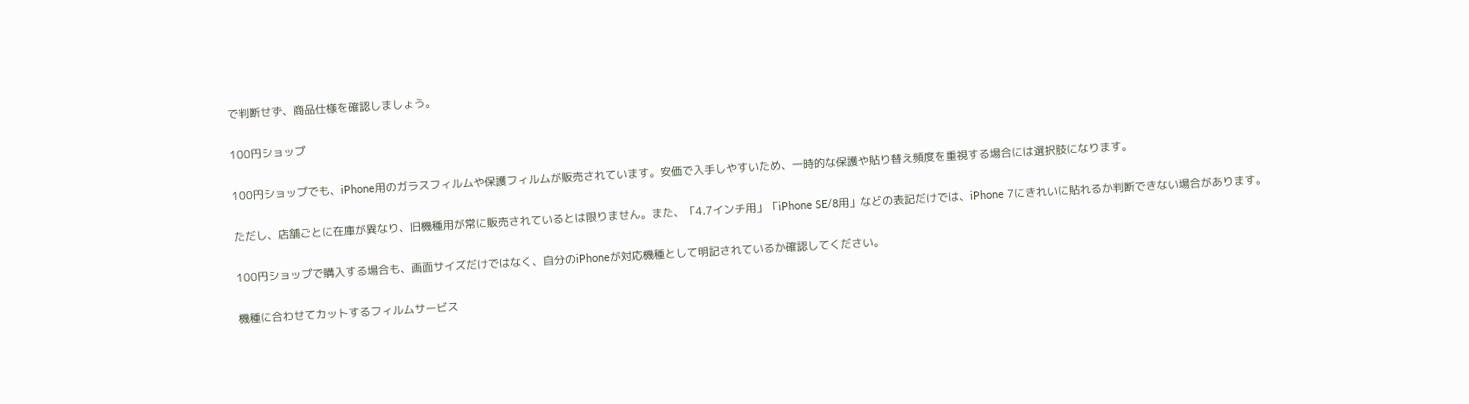で判断せず、商品仕様を確認しましょう。

100円ショップ

100円ショップでも、iPhone用のガラスフィルムや保護フィルムが販売されています。安価で入手しやすいため、一時的な保護や貼り替え頻度を重視する場合には選択肢になります。

ただし、店舗ごとに在庫が異なり、旧機種用が常に販売されているとは限りません。また、「4.7インチ用」「iPhone SE/8用」などの表記だけでは、iPhone 7にきれいに貼れるか判断できない場合があります。

100円ショップで購入する場合も、画面サイズだけではなく、自分のiPhoneが対応機種として明記されているか確認してください。

機種に合わせてカットするフィルムサービス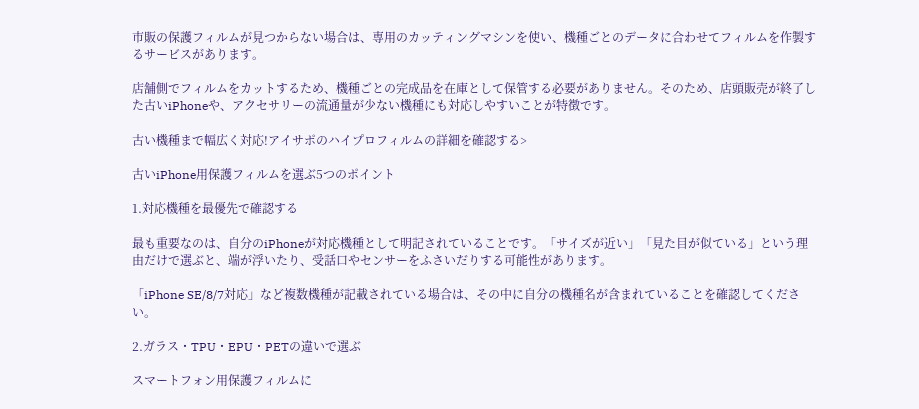市販の保護フィルムが見つからない場合は、専用のカッティングマシンを使い、機種ごとのデータに合わせてフィルムを作製するサービスがあります。

店舗側でフィルムをカットするため、機種ごとの完成品を在庫として保管する必要がありません。そのため、店頭販売が終了した古いiPhoneや、アクセサリーの流通量が少ない機種にも対応しやすいことが特徴です。

古い機種まで幅広く対応!アイサポのハイプロフィルムの詳細を確認する>

古いiPhone用保護フィルムを選ぶ5つのポイント

1.対応機種を最優先で確認する

最も重要なのは、自分のiPhoneが対応機種として明記されていることです。「サイズが近い」「見た目が似ている」という理由だけで選ぶと、端が浮いたり、受話口やセンサーをふさいだりする可能性があります。

「iPhone SE/8/7対応」など複数機種が記載されている場合は、その中に自分の機種名が含まれていることを確認してください。

2.ガラス・TPU・EPU・PETの違いで選ぶ

スマートフォン用保護フィルムに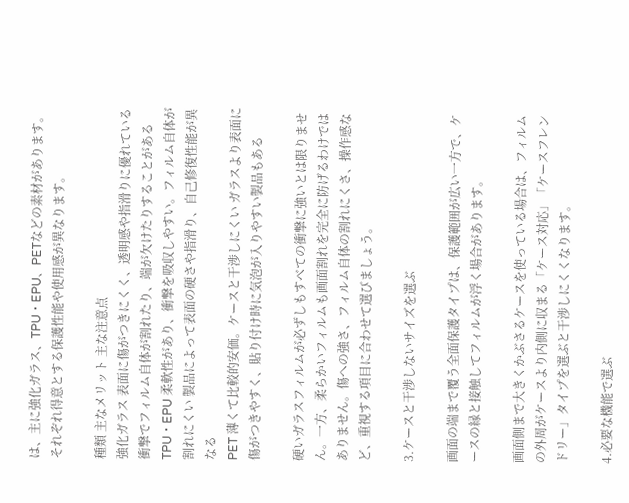は、主に強化ガラス、TPU・EPU、PETなどの素材があります。それぞれ得意とする保護性能や使用感が異なります。

種類 主なメリット 主な注意点
強化ガラス 表面に傷がつきにくく、透明感や指滑りに優れている 衝撃でフィルム自体が割れたり、端が欠けたりすることがある
TPU・EPU 柔軟性があり、衝撃を吸収しやすい。フィルム自体が割れにくい 製品によって表面の硬さや指滑り、自己修復性能が異なる
PET 薄くて比較的安価。ケースと干渉しにくい ガラスより表面に傷がつきやすく、貼り付け時に気泡が入りやすい製品もある

硬いガラスフィルムが必ずしもすべての衝撃に強いとは限りません。一方、柔らかいフィルムも画面割れを完全に防げるわけではありません。傷への強さ、フィルム自体の割れにくさ、操作感など、重視する項目に合わせて選びましょう。

3.ケースと干渉しないサイズを選ぶ

画面の端まで覆う全面保護タイプは、保護範囲が広い一方で、ケースの縁と接触してフィルムが浮く場合があります。

画面側まで大きくかぶさるケースを使っている場合は、フィルムの外周がケースより内側に収まる「ケース対応」「ケースフレンドリー」タイプを選ぶと干渉しにくくなります。

4.必要な機能で選ぶ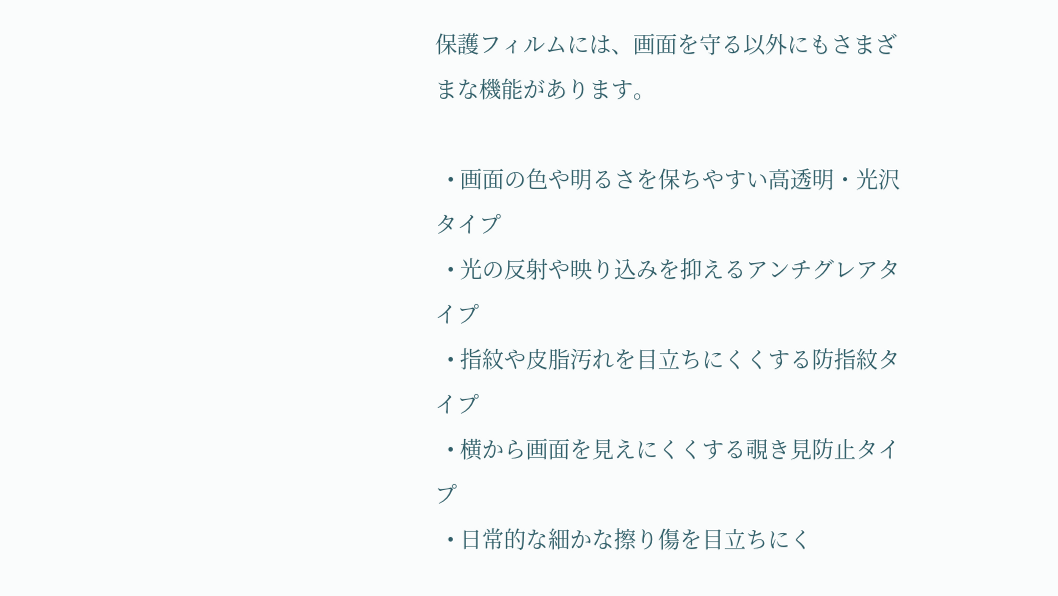保護フィルムには、画面を守る以外にもさまざまな機能があります。

  • 画面の色や明るさを保ちやすい高透明・光沢タイプ
  • 光の反射や映り込みを抑えるアンチグレアタイプ
  • 指紋や皮脂汚れを目立ちにくくする防指紋タイプ
  • 横から画面を見えにくくする覗き見防止タイプ
  • 日常的な細かな擦り傷を目立ちにく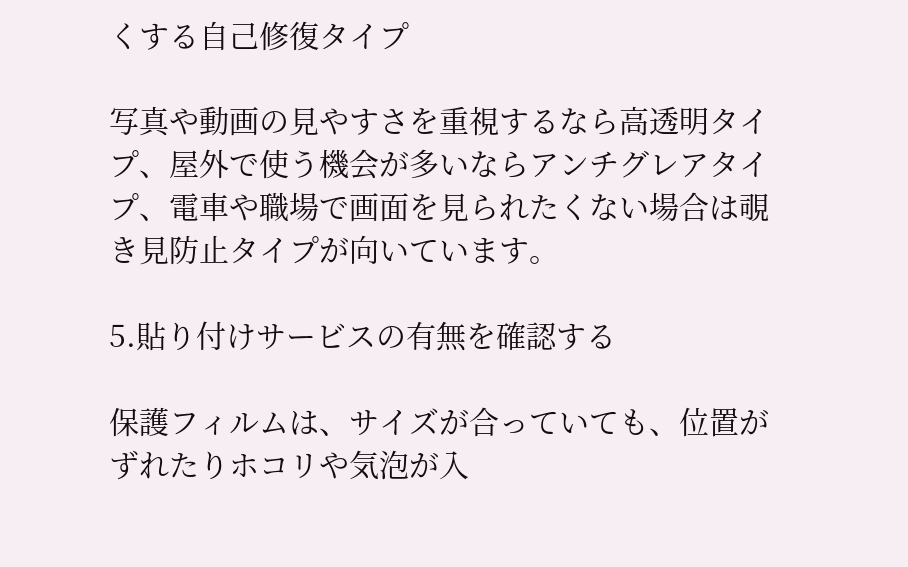くする自己修復タイプ

写真や動画の見やすさを重視するなら高透明タイプ、屋外で使う機会が多いならアンチグレアタイプ、電車や職場で画面を見られたくない場合は覗き見防止タイプが向いています。

5.貼り付けサービスの有無を確認する

保護フィルムは、サイズが合っていても、位置がずれたりホコリや気泡が入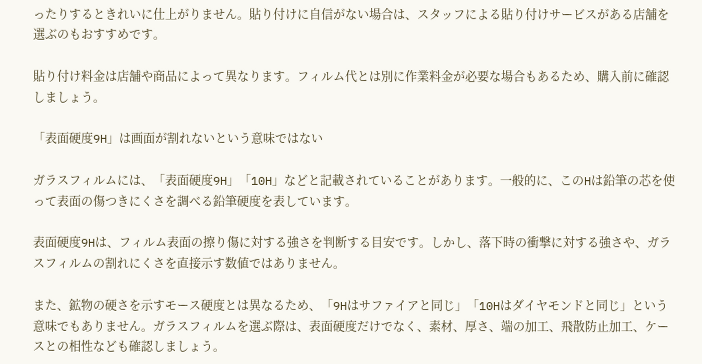ったりするときれいに仕上がりません。貼り付けに自信がない場合は、スタッフによる貼り付けサービスがある店舗を選ぶのもおすすめです。

貼り付け料金は店舗や商品によって異なります。フィルム代とは別に作業料金が必要な場合もあるため、購入前に確認しましょう。

「表面硬度9H」は画面が割れないという意味ではない

ガラスフィルムには、「表面硬度9H」「10H」などと記載されていることがあります。一般的に、このHは鉛筆の芯を使って表面の傷つきにくさを調べる鉛筆硬度を表しています。

表面硬度9Hは、フィルム表面の擦り傷に対する強さを判断する目安です。しかし、落下時の衝撃に対する強さや、ガラスフィルムの割れにくさを直接示す数値ではありません。

また、鉱物の硬さを示すモース硬度とは異なるため、「9Hはサファイアと同じ」「10Hはダイヤモンドと同じ」という意味でもありません。ガラスフィルムを選ぶ際は、表面硬度だけでなく、素材、厚さ、端の加工、飛散防止加工、ケースとの相性なども確認しましょう。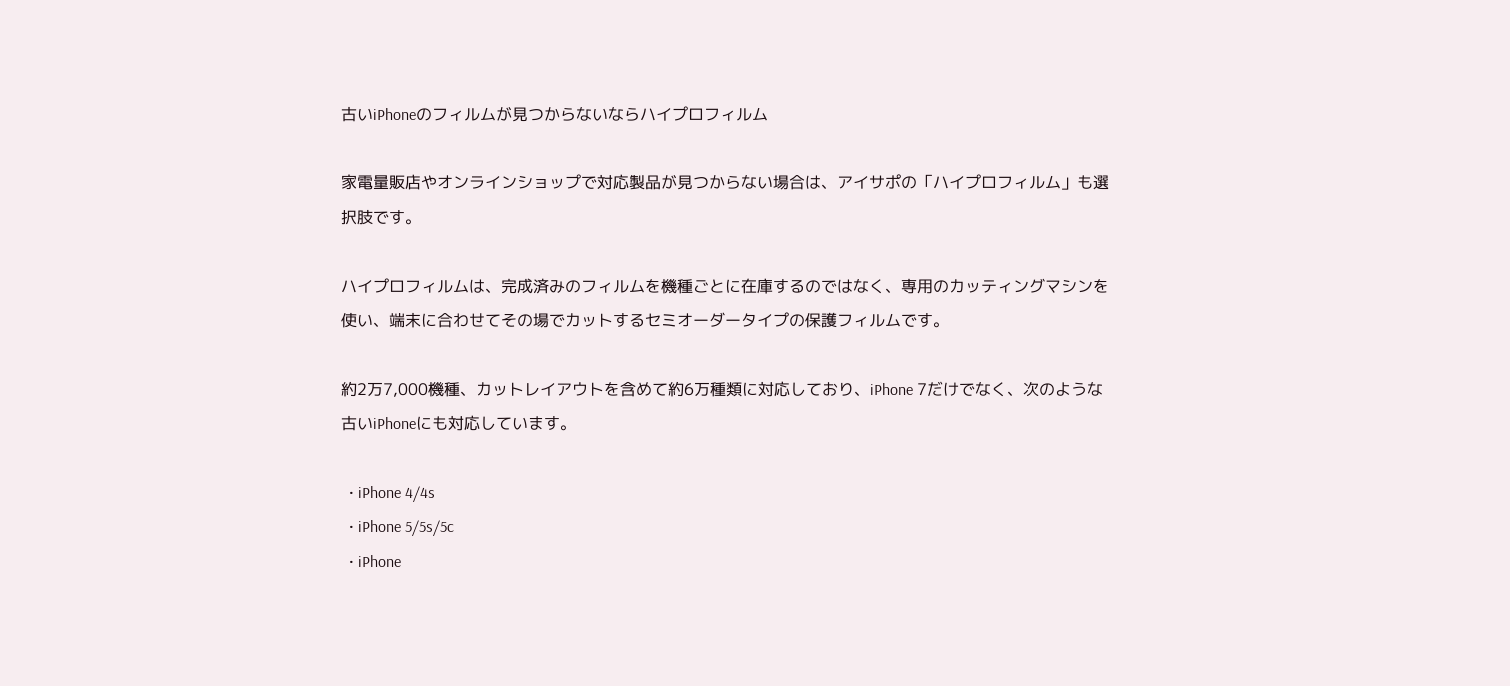古いiPhoneのフィルムが見つからないならハイプロフィルム

家電量販店やオンラインショップで対応製品が見つからない場合は、アイサポの「ハイプロフィルム」も選択肢です。

ハイプロフィルムは、完成済みのフィルムを機種ごとに在庫するのではなく、専用のカッティングマシンを使い、端末に合わせてその場でカットするセミオーダータイプの保護フィルムです。

約2万7,000機種、カットレイアウトを含めて約6万種類に対応しており、iPhone 7だけでなく、次のような古いiPhoneにも対応しています。

  • iPhone 4/4s
  • iPhone 5/5s/5c
  • iPhone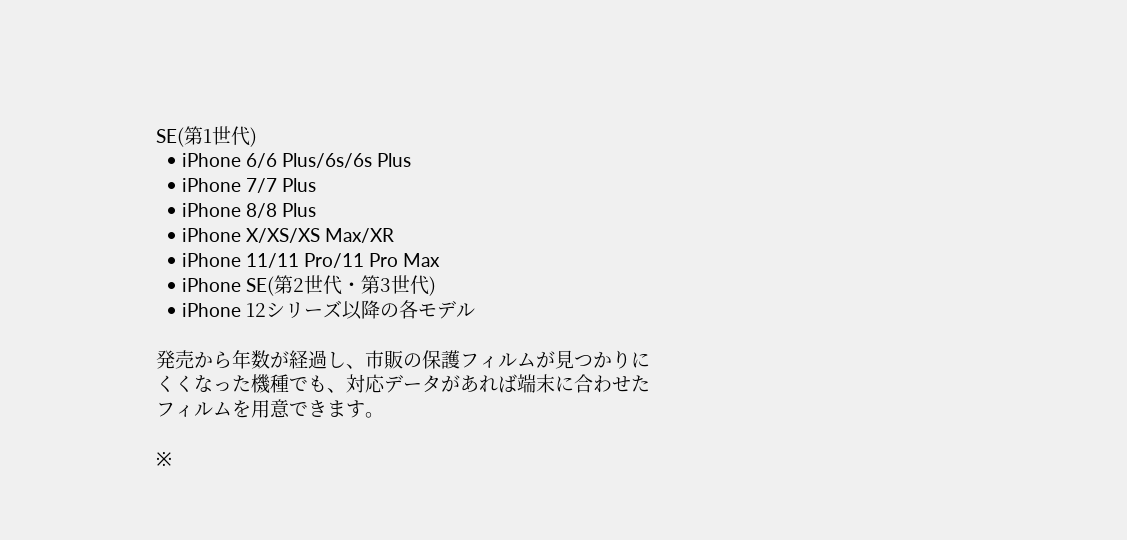SE(第1世代)
  • iPhone 6/6 Plus/6s/6s Plus
  • iPhone 7/7 Plus
  • iPhone 8/8 Plus
  • iPhone X/XS/XS Max/XR
  • iPhone 11/11 Pro/11 Pro Max
  • iPhone SE(第2世代・第3世代)
  • iPhone 12シリーズ以降の各モデル

発売から年数が経過し、市販の保護フィルムが見つかりにくくなった機種でも、対応データがあれば端末に合わせたフィルムを用意できます。

※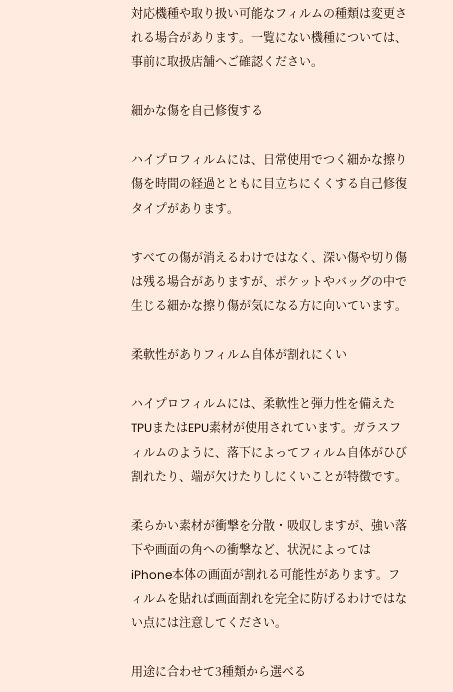対応機種や取り扱い可能なフィルムの種類は変更される場合があります。一覧にない機種については、事前に取扱店舗へご確認ください。

細かな傷を自己修復する

ハイプロフィルムには、日常使用でつく細かな擦り傷を時間の経過とともに目立ちにくくする自己修復タイプがあります。

すべての傷が消えるわけではなく、深い傷や切り傷は残る場合がありますが、ポケットやバッグの中で生じる細かな擦り傷が気になる方に向いています。

柔軟性がありフィルム自体が割れにくい

ハイプロフィルムには、柔軟性と弾力性を備えたTPUまたはEPU素材が使用されています。ガラスフィルムのように、落下によってフィルム自体がひび割れたり、端が欠けたりしにくいことが特徴です。

柔らかい素材が衝撃を分散・吸収しますが、強い落下や画面の角への衝撃など、状況によってはiPhone本体の画面が割れる可能性があります。フィルムを貼れば画面割れを完全に防げるわけではない点には注意してください。

用途に合わせて3種類から選べる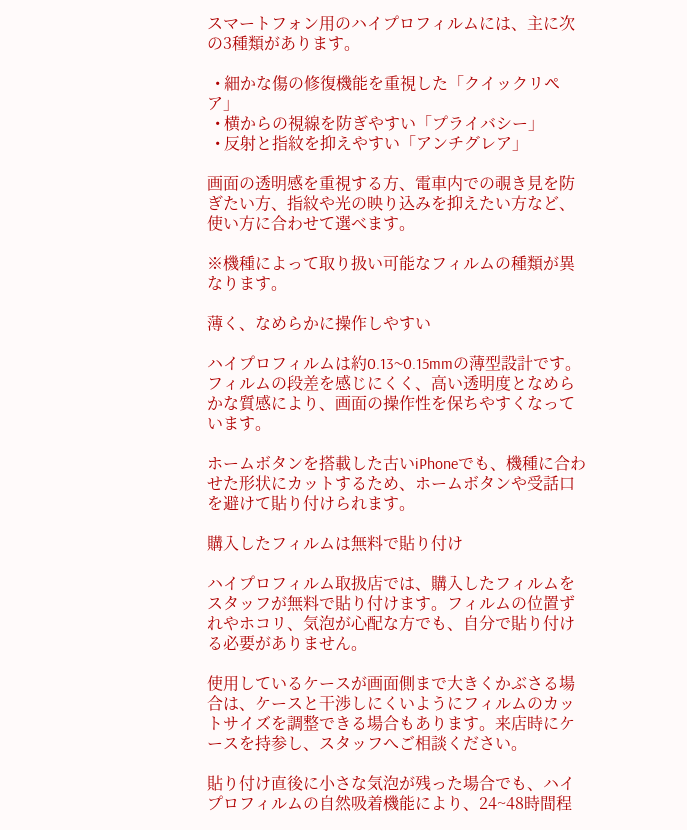スマートフォン用のハイプロフィルムには、主に次の3種類があります。

  • 細かな傷の修復機能を重視した「クイックリペア」
  • 横からの視線を防ぎやすい「プライバシー」
  • 反射と指紋を抑えやすい「アンチグレア」

画面の透明感を重視する方、電車内での覗き見を防ぎたい方、指紋や光の映り込みを抑えたい方など、使い方に合わせて選べます。

※機種によって取り扱い可能なフィルムの種類が異なります。

薄く、なめらかに操作しやすい

ハイプロフィルムは約0.13~0.15mmの薄型設計です。フィルムの段差を感じにくく、高い透明度となめらかな質感により、画面の操作性を保ちやすくなっています。

ホームボタンを搭載した古いiPhoneでも、機種に合わせた形状にカットするため、ホームボタンや受話口を避けて貼り付けられます。

購入したフィルムは無料で貼り付け

ハイプロフィルム取扱店では、購入したフィルムをスタッフが無料で貼り付けます。フィルムの位置ずれやホコリ、気泡が心配な方でも、自分で貼り付ける必要がありません。

使用しているケースが画面側まで大きくかぶさる場合は、ケースと干渉しにくいようにフィルムのカットサイズを調整できる場合もあります。来店時にケースを持参し、スタッフへご相談ください。

貼り付け直後に小さな気泡が残った場合でも、ハイプロフィルムの自然吸着機能により、24~48時間程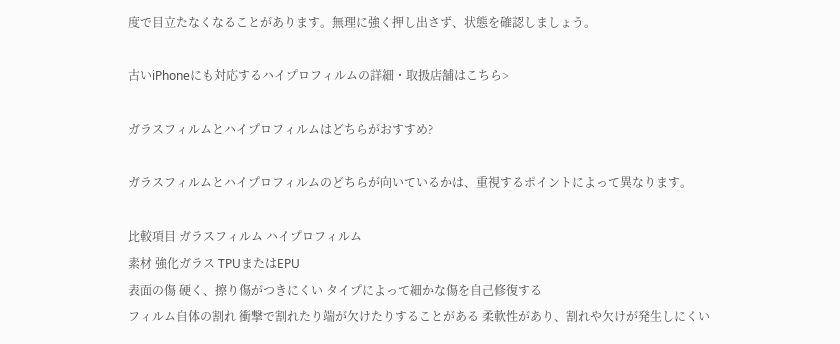度で目立たなくなることがあります。無理に強く押し出さず、状態を確認しましょう。

古いiPhoneにも対応するハイプロフィルムの詳細・取扱店舗はこちら>

ガラスフィルムとハイプロフィルムはどちらがおすすめ?

ガラスフィルムとハイプロフィルムのどちらが向いているかは、重視するポイントによって異なります。

比較項目 ガラスフィルム ハイプロフィルム
素材 強化ガラス TPUまたはEPU
表面の傷 硬く、擦り傷がつきにくい タイプによって細かな傷を自己修復する
フィルム自体の割れ 衝撃で割れたり端が欠けたりすることがある 柔軟性があり、割れや欠けが発生しにくい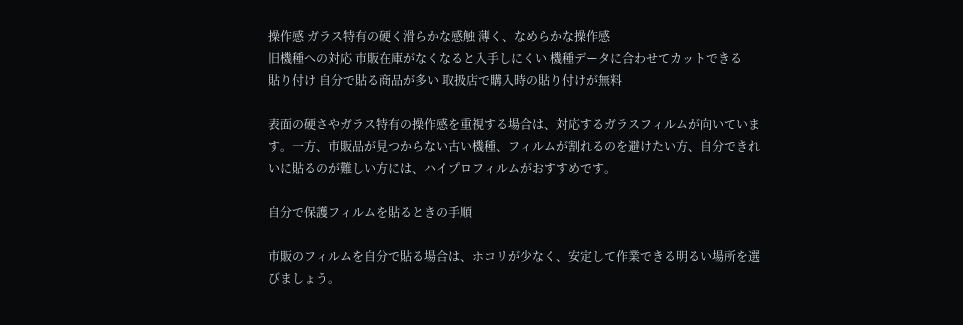操作感 ガラス特有の硬く滑らかな感触 薄く、なめらかな操作感
旧機種への対応 市販在庫がなくなると入手しにくい 機種データに合わせてカットできる
貼り付け 自分で貼る商品が多い 取扱店で購入時の貼り付けが無料

表面の硬さやガラス特有の操作感を重視する場合は、対応するガラスフィルムが向いています。一方、市販品が見つからない古い機種、フィルムが割れるのを避けたい方、自分できれいに貼るのが難しい方には、ハイプロフィルムがおすすめです。

自分で保護フィルムを貼るときの手順

市販のフィルムを自分で貼る場合は、ホコリが少なく、安定して作業できる明るい場所を選びましょう。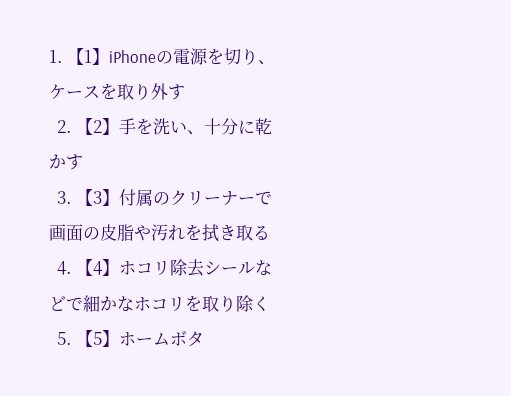1. 【1】iPhoneの電源を切り、ケースを取り外す
  2. 【2】手を洗い、十分に乾かす
  3. 【3】付属のクリーナーで画面の皮脂や汚れを拭き取る
  4. 【4】ホコリ除去シールなどで細かなホコリを取り除く
  5. 【5】ホームボタ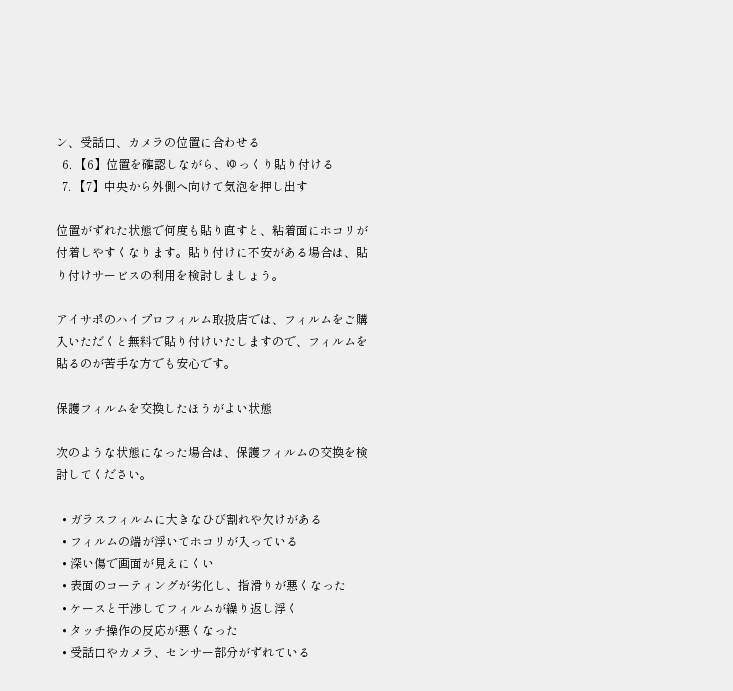ン、受話口、カメラの位置に合わせる
  6. 【6】位置を確認しながら、ゆっくり貼り付ける
  7. 【7】中央から外側へ向けて気泡を押し出す

位置がずれた状態で何度も貼り直すと、粘着面にホコリが付着しやすくなります。貼り付けに不安がある場合は、貼り付けサービスの利用を検討しましょう。

アイサポのハイプロフィルム取扱店では、フィルムをご購入いただくと無料で貼り付けいたしますので、フィルムを貼るのが苦手な方でも安心です。

保護フィルムを交換したほうがよい状態

次のような状態になった場合は、保護フィルムの交換を検討してください。

  • ガラスフィルムに大きなひび割れや欠けがある
  • フィルムの端が浮いてホコリが入っている
  • 深い傷で画面が見えにくい
  • 表面のコーティングが劣化し、指滑りが悪くなった
  • ケースと干渉してフィルムが繰り返し浮く
  • タッチ操作の反応が悪くなった
  • 受話口やカメラ、センサー部分がずれている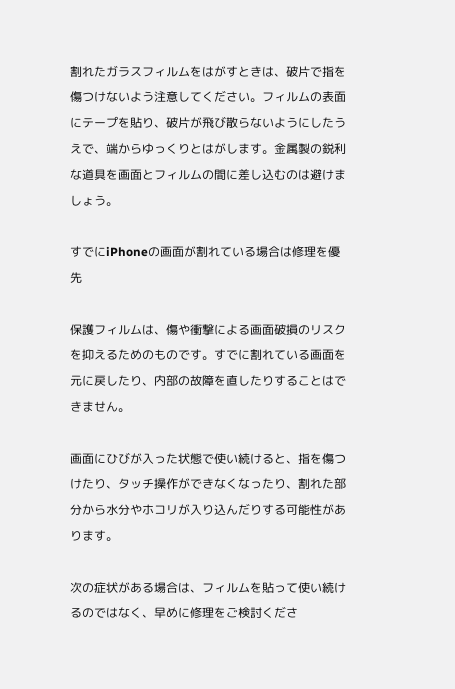割れたガラスフィルムをはがすときは、破片で指を傷つけないよう注意してください。フィルムの表面にテープを貼り、破片が飛び散らないようにしたうえで、端からゆっくりとはがします。金属製の鋭利な道具を画面とフィルムの間に差し込むのは避けましょう。

すでにiPhoneの画面が割れている場合は修理を優先

保護フィルムは、傷や衝撃による画面破損のリスクを抑えるためのものです。すでに割れている画面を元に戻したり、内部の故障を直したりすることはできません。

画面にひびが入った状態で使い続けると、指を傷つけたり、タッチ操作ができなくなったり、割れた部分から水分やホコリが入り込んだりする可能性があります。

次の症状がある場合は、フィルムを貼って使い続けるのではなく、早めに修理をご検討くださ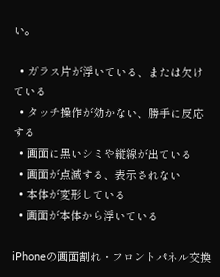い。

  • ガラス片が浮いている、または欠けている
  • タッチ操作が効かない、勝手に反応する
  • 画面に黒いシミや縦線が出ている
  • 画面が点滅する、表示されない
  • 本体が変形している
  • 画面が本体から浮いている

iPhoneの画面割れ・フロントパネル交換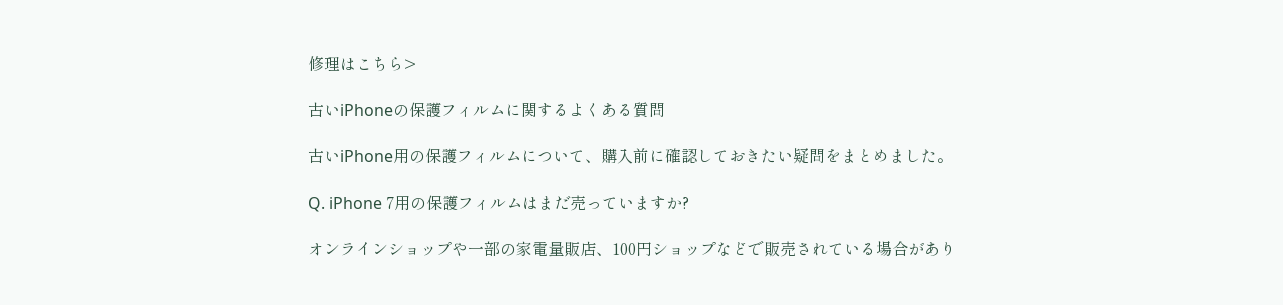修理はこちら>

古いiPhoneの保護フィルムに関するよくある質問

古いiPhone用の保護フィルムについて、購入前に確認しておきたい疑問をまとめました。

Q. iPhone 7用の保護フィルムはまだ売っていますか?

オンラインショップや一部の家電量販店、100円ショップなどで販売されている場合があり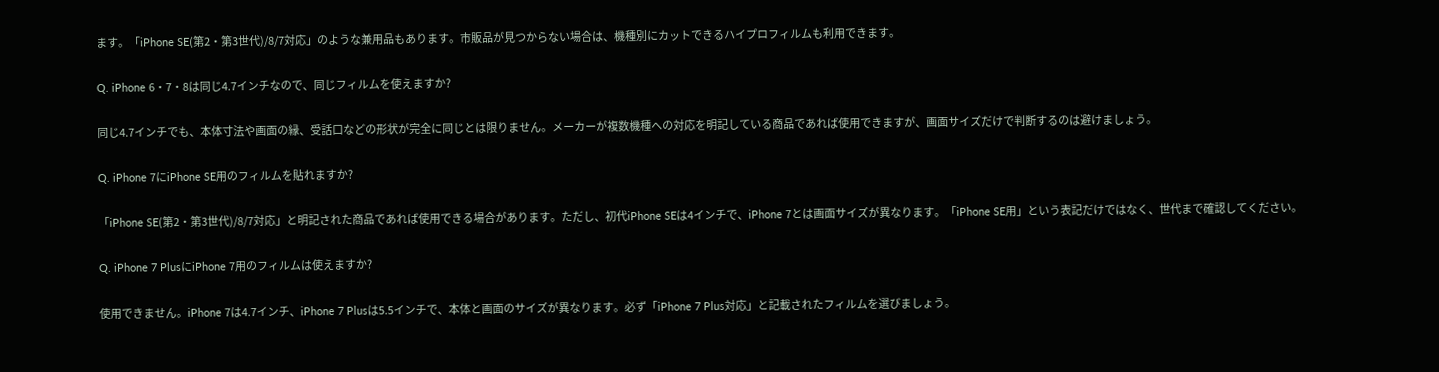ます。「iPhone SE(第2・第3世代)/8/7対応」のような兼用品もあります。市販品が見つからない場合は、機種別にカットできるハイプロフィルムも利用できます。

Q. iPhone 6・7・8は同じ4.7インチなので、同じフィルムを使えますか?

同じ4.7インチでも、本体寸法や画面の縁、受話口などの形状が完全に同じとは限りません。メーカーが複数機種への対応を明記している商品であれば使用できますが、画面サイズだけで判断するのは避けましょう。

Q. iPhone 7にiPhone SE用のフィルムを貼れますか?

「iPhone SE(第2・第3世代)/8/7対応」と明記された商品であれば使用できる場合があります。ただし、初代iPhone SEは4インチで、iPhone 7とは画面サイズが異なります。「iPhone SE用」という表記だけではなく、世代まで確認してください。

Q. iPhone 7 PlusにiPhone 7用のフィルムは使えますか?

使用できません。iPhone 7は4.7インチ、iPhone 7 Plusは5.5インチで、本体と画面のサイズが異なります。必ず「iPhone 7 Plus対応」と記載されたフィルムを選びましょう。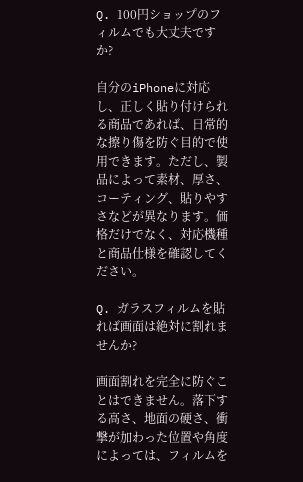Q. 100円ショップのフィルムでも大丈夫ですか?

自分のiPhoneに対応し、正しく貼り付けられる商品であれば、日常的な擦り傷を防ぐ目的で使用できます。ただし、製品によって素材、厚さ、コーティング、貼りやすさなどが異なります。価格だけでなく、対応機種と商品仕様を確認してください。

Q. ガラスフィルムを貼れば画面は絶対に割れませんか?

画面割れを完全に防ぐことはできません。落下する高さ、地面の硬さ、衝撃が加わった位置や角度によっては、フィルムを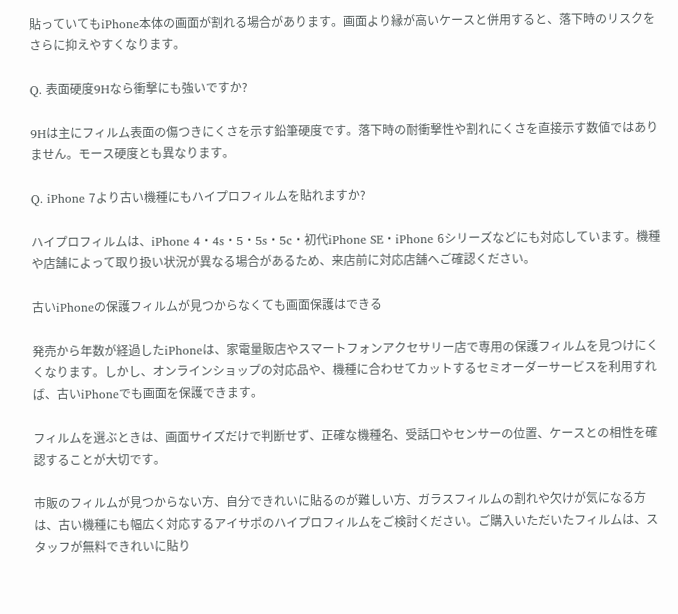貼っていてもiPhone本体の画面が割れる場合があります。画面より縁が高いケースと併用すると、落下時のリスクをさらに抑えやすくなります。

Q. 表面硬度9Hなら衝撃にも強いですか?

9Hは主にフィルム表面の傷つきにくさを示す鉛筆硬度です。落下時の耐衝撃性や割れにくさを直接示す数値ではありません。モース硬度とも異なります。

Q. iPhone 7より古い機種にもハイプロフィルムを貼れますか?

ハイプロフィルムは、iPhone 4・4s・5・5s・5c・初代iPhone SE・iPhone 6シリーズなどにも対応しています。機種や店舗によって取り扱い状況が異なる場合があるため、来店前に対応店舗へご確認ください。

古いiPhoneの保護フィルムが見つからなくても画面保護はできる

発売から年数が経過したiPhoneは、家電量販店やスマートフォンアクセサリー店で専用の保護フィルムを見つけにくくなります。しかし、オンラインショップの対応品や、機種に合わせてカットするセミオーダーサービスを利用すれば、古いiPhoneでも画面を保護できます。

フィルムを選ぶときは、画面サイズだけで判断せず、正確な機種名、受話口やセンサーの位置、ケースとの相性を確認することが大切です。

市販のフィルムが見つからない方、自分できれいに貼るのが難しい方、ガラスフィルムの割れや欠けが気になる方は、古い機種にも幅広く対応するアイサポのハイプロフィルムをご検討ください。ご購入いただいたフィルムは、スタッフが無料できれいに貼り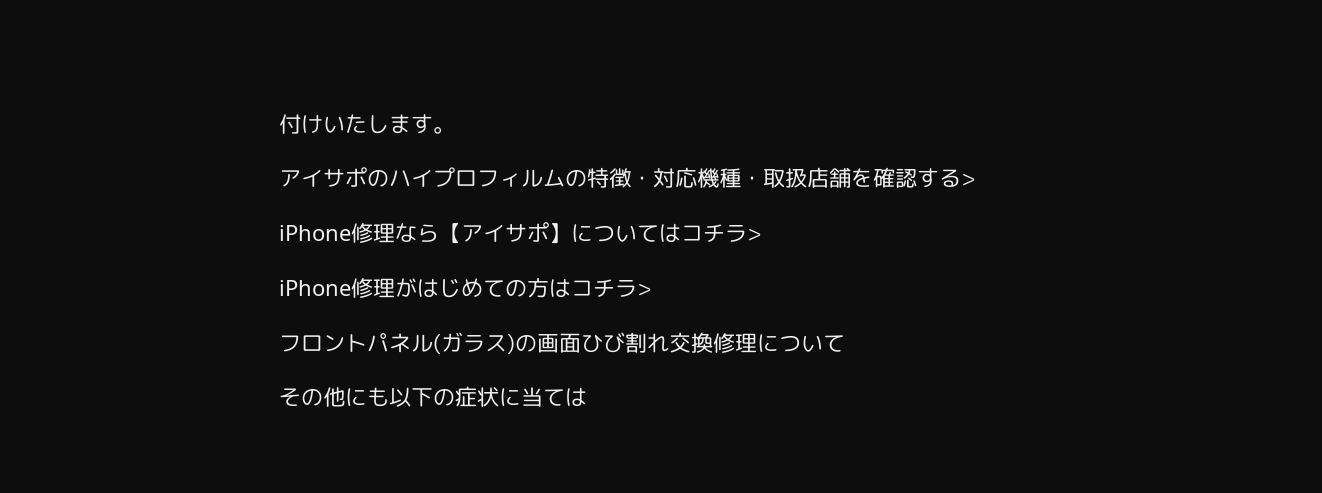付けいたします。

アイサポのハイプロフィルムの特徴・対応機種・取扱店舗を確認する>

iPhone修理なら【アイサポ】についてはコチラ>

iPhone修理がはじめての方はコチラ>

フロントパネル(ガラス)の画面ひび割れ交換修理について

その他にも以下の症状に当ては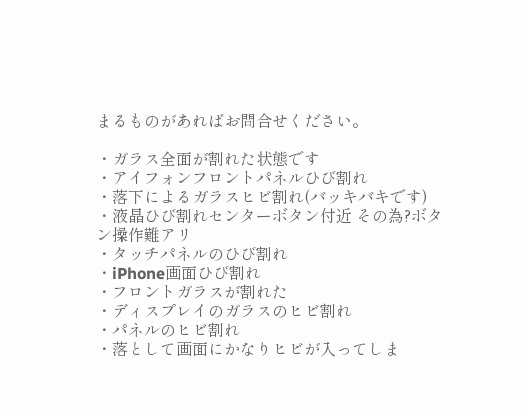まるものがあればお問合せください。

・ガラス全面が割れた状態です
・アイフォンフロントパネルひび割れ
・落下によるガラスヒビ割れ(バッキバキです)
・液晶ひび割れセンターボタン付近 その為?ボタン操作難アリ
・タッチパネルのひび割れ
・iPhone画面ひび割れ
・フロントガラスが割れた
・ディスプレイのガラスのヒビ割れ
・パネルのヒビ割れ
・落として画面にかなりヒビが入ってしま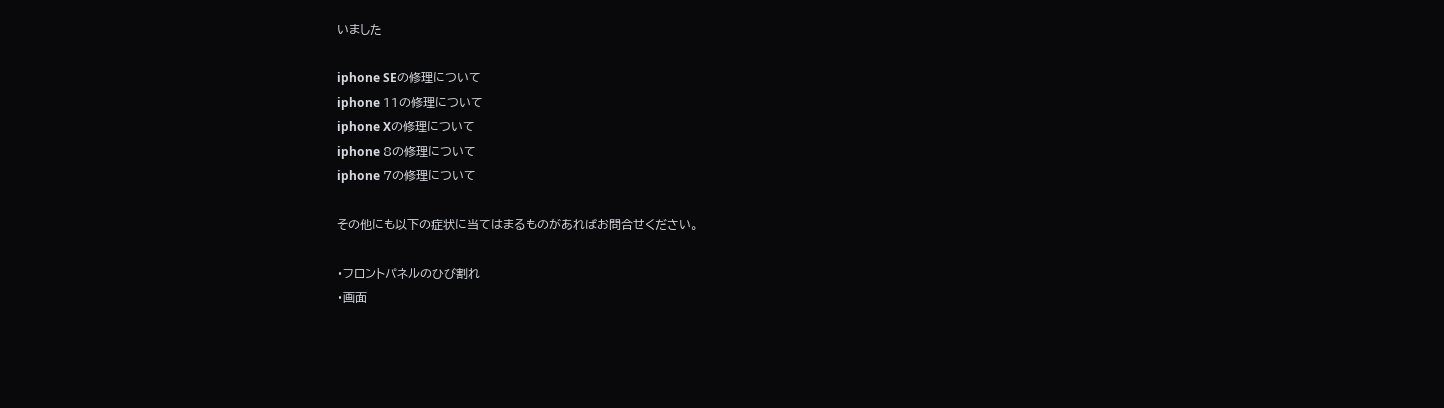いました

iphone SEの修理について
iphone 11の修理について
iphone Xの修理について
iphone 8の修理について
iphone 7の修理について

その他にも以下の症状に当てはまるものがあればお問合せください。

・フロントパネルのひび割れ
・画面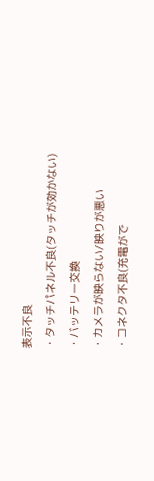表示不良
・タッチパネル不良(タッチが効かない)
・バッテリー交換
・カメラが映らない/映りが悪い
・コネクタ不良(充電がで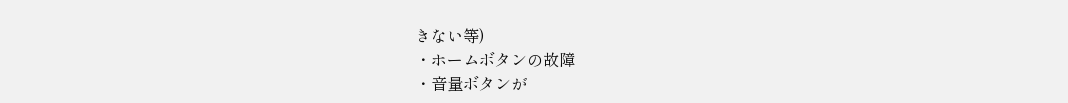きない等)
・ホームボタンの故障
・音量ボタンが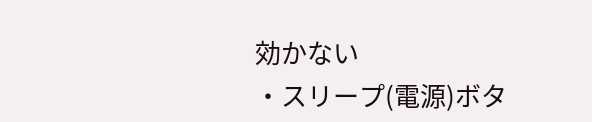効かない
・スリープ(電源)ボタ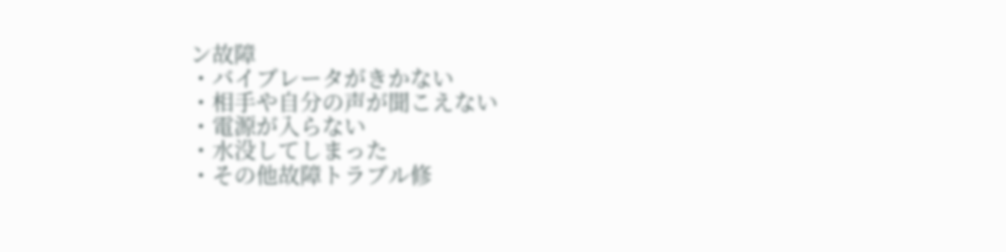ン故障
・バイブレータがきかない
・相手や自分の声が聞こえない
・電源が入らない
・水没してしまった
・その他故障トラブル修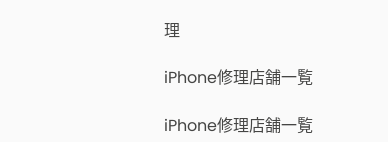理

iPhone修理店舗一覧

iPhone修理店舗一覧